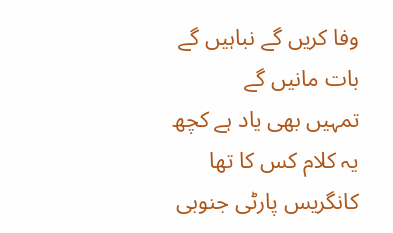وفا کریں گے نباہیں گے بات مانیں گے
تمہیں بھی یاد ہے کچھ یہ کلام کس کا تھا
کانگریس پارٹی جنوبی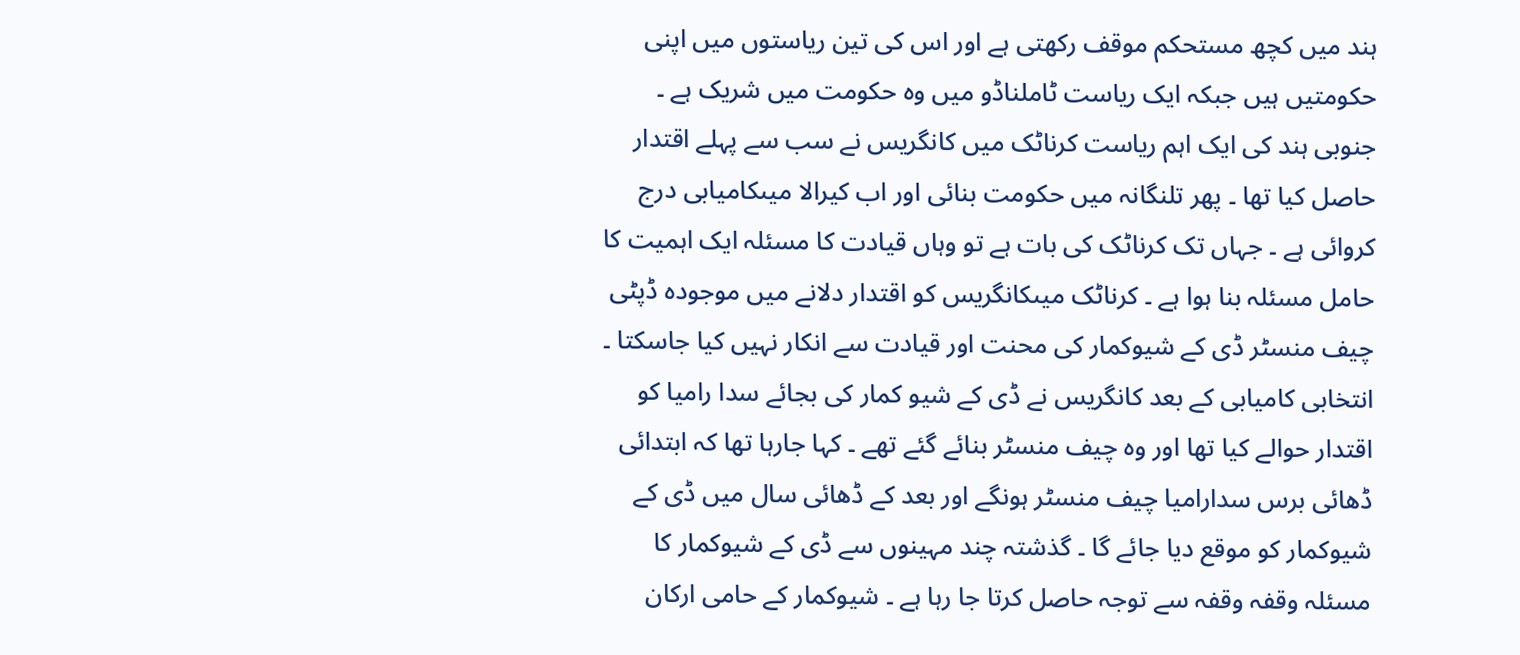ہند میں کچھ مستحکم موقف رکھتی ہے اور اس کی تین ریاستوں میں اپنی حکومتیں ہیں جبکہ ایک ریاست ٹاملناڈو میں وہ حکومت میں شریک ہے ۔ جنوبی ہند کی ایک اہم ریاست کرناٹک میں کانگریس نے سب سے پہلے اقتدار حاصل کیا تھا ۔ پھر تلنگانہ میں حکومت بنائی اور اب کیرالا میںکامیابی درج کروائی ہے ۔ جہاں تک کرناٹک کی بات ہے تو وہاں قیادت کا مسئلہ ایک اہمیت کا حامل مسئلہ بنا ہوا ہے ۔ کرناٹک میںکانگریس کو اقتدار دلانے میں موجودہ ڈپٹی چیف منسٹر ڈی کے شیوکمار کی محنت اور قیادت سے انکار نہیں کیا جاسکتا ۔ انتخابی کامیابی کے بعد کانگریس نے ڈی کے شیو کمار کی بجائے سدا رامیا کو اقتدار حوالے کیا تھا اور وہ چیف منسٹر بنائے گئے تھے ۔ کہا جارہا تھا کہ ابتدائی ڈھائی برس سدارامیا چیف منسٹر ہونگے اور بعد کے ڈھائی سال میں ڈی کے شیوکمار کو موقع دیا جائے گا ۔ گذشتہ چند مہینوں سے ڈی کے شیوکمار کا مسئلہ وقفہ وقفہ سے توجہ حاصل کرتا جا رہا ہے ۔ شیوکمار کے حامی ارکان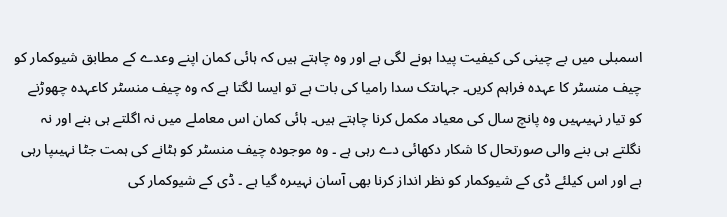اسمبلی میں بے چینی کی کیفیت پیدا ہونے لگی ہے اور وہ چاہتے ہیں کہ ہائی کمان اپنے وعدے کے مطابق شیوکمار کو چیف منسٹر کا عہدہ فراہم کریں۔ جہاںتک سدا رامیا کی بات ہے تو ایسا لگتا ہے کہ وہ چیف منسٹر کاعہدہ چھوڑنے کو تیار نہیںہیں وہ پانچ سال کی معیاد مکمل کرنا چاہتے ہیں۔ ہائی کمان اس معاملے میں نہ اگلتے ہی بنے اور نہ نگلتے ہی بنے والی صورتحال کا شکار دکھائی دے رہی ہے ۔ وہ موجودہ چیف منسٹر کو ہٹانے کی ہمت جٹا نہیںپا رہی ہے اور اس کیلئے ڈی کے شیوکمار کو نظر انداز کرنا بھی آسان نہیںرہ گیا ہے ۔ ڈی کے شیوکمار کی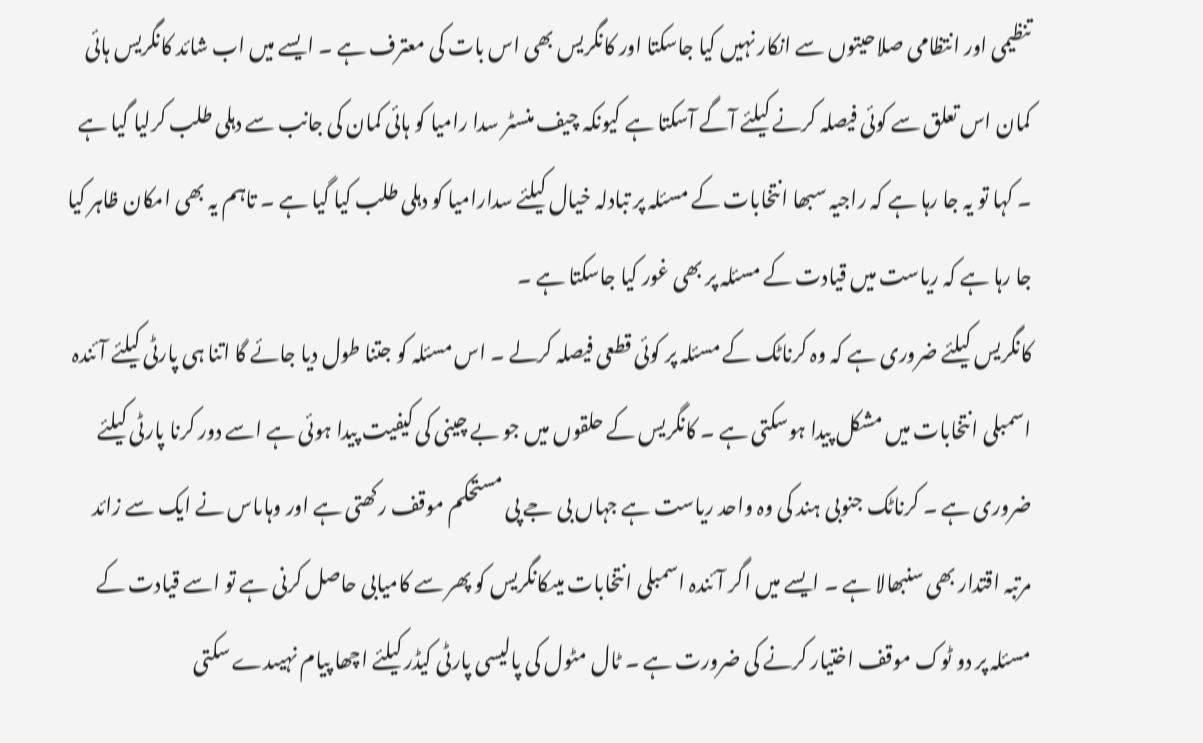تنظیمی اور انتظامی صلاحیتوں سے انکار نہیں کیا جاسکتا اور کانگریس بھی اس بات کی معترف ہے ۔ ایسے میں اب شائد کانگریس ہائی کمان اس تعلق سے کوئی فیصلہ کرنے کیلئے آگے آسکتا ہے کیونکہ چیف منسٹر سدا رامیا کو ہائی کمان کی جانب سے دہلی طلب کرلیا گیا ہے ۔ کہا تو یہ جا رہا ہے کہ راجیہ سبھا انتخابات کے مسئلہ پر تبادلہ خیال کیلئے سدارامیا کو دہلی طلب کیا گیا ہے ۔ تاہم یہ بھی امکان ظاہر کیا جا رہا ہے کہ ریاست میں قیادت کے مسئلہ پر بھی غور کیا جاسکتا ہے ۔
کانگریس کیلئے ضروری ہے کہ وہ کرناٹک کے مسئلہ پر کوئی قطعی فیصلہ کرلے ۔ اس مسئلہ کو جتنا طول دیا جائے گا اتنا ہی پارٹی کیلئے آئندہ اسمبلی انتخابات میں مشکل پیدا ہوسکتی ہے ۔ کانگریس کے حلقوں میں جو بے چینی کی کیفیت پیدا ہوئی ہے اسے دور کرنا پارٹی کیلئے ضروری ہے ۔ کرناٹک جنوبی ہند کی وہ واحد ریاست ہے جہاں بی جے پی مستحکم موقف رکھتی ہے اور وہاںاس نے ایک سے زائد مرتبہ اقتدار بھی سنبھالا ہے ۔ ایسے میں اگر آئندہ اسمبلی انتخابات میںکانگریس کو پھر سے کامیابی حاصل کرنی ہے تو اسے قیادت کے مسئلہ پر دو ٹوک موقف اختیار کرنے کی ضرورت ہے ۔ ٹال مٹول کی پالیسی پارٹی کیڈر کیلئے اچھا پیام نہیںدے سکتی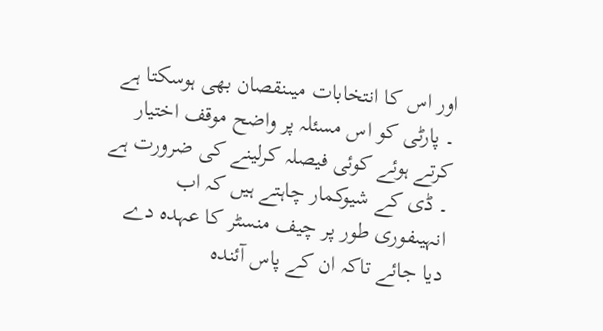اور اس کا انتخابات میںنقصان بھی ہوسکتا ہے ۔ پارٹی کو اس مسئلہ پر واضح موقف اختیار کرتے ہوئے کوئی فیصلہ کرلینے کی ضرورت ہے ۔ ڈی کے شیوکمار چاہتے ہیں کہ اب انہیںفوری طور پر چیف منسٹر کا عہدہ دے دیا جائے تاکہ ان کے پاس آئندہ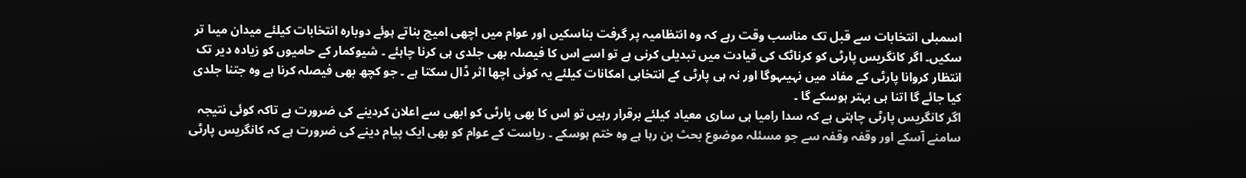اسمبلی انتخابات سے قبل تک مناسب وقت رہے کہ وہ انتظامیہ پر گرفت بناسکیں اور عوام میں اچھی امیج بناتے ہوئے دوبارہ انتخابات کیلئے میدان میںا تر سکیں۔ اگر کانگریس پارٹی کو کرناٹک کی قیادت میں تبدیلی کرنی ہے تو اسے اس کا فیصلہ بھی جلدی ہی کرنا چاہئے ۔ شیوکمار کے حامیوں کو زیادہ دیر تک انتظار کروانا پارٹی کے مفاد میں نہیںہوگا اور نہ ہی پارٹی کے انتخابی امکانات کیلئے یہ کوئی اچھا اثر ڈال سکتا ہے ۔ جو کچھ بھی فیصلہ کرنا ہے وہ جتنا جلدی کیا جائے گا اتنا ہی بہتر ہوسکے گا ۔
اگر کانگریس پارٹی چاہتی ہے کہ سدا رامیا ہی ساری معیاد کیلئے برقرار رہیں تو اس کا بھی پارٹی کو ابھی سے اعلان کردینے کی ضرورت ہے تاکہ کوئی نتیجہ سامنے آسکے اور وقفہ وقفہ سے جو مسئلہ موضوع بحث بن رہا ہے وہ ختم ہوسکے ۔ ریاست کے عوام کو بھی ایک پیام دینے کی ضرورت ہے کہ کانگریس پارٹی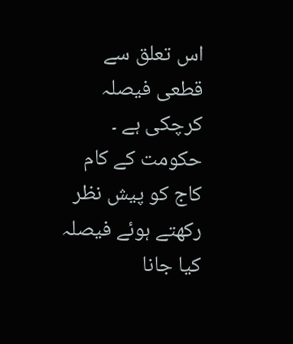اس تعلق سے قطعی فیصلہ کرچکی ہے ۔ حکومت کے کام کاج کو پیش نظر رکھتے ہوئے فیصلہ کیا جانا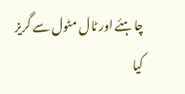چاہئے اور ٹال مٹول سے گریز کیا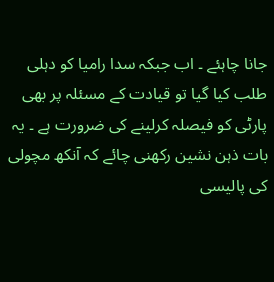جانا چاہئے ۔ اب جبکہ سدا رامیا کو دہلی طلب کیا گیا تو قیادت کے مسئلہ پر بھی پارٹی کو فیصلہ کرلینے کی ضرورت ہے ۔ یہ بات ذہن نشین رکھنی چائے کہ آنکھ مچولی کی پالیسی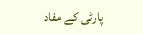پارٹی کے مفاد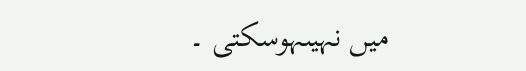میں نہیںہوسکتی ۔